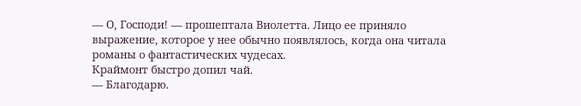— О, Господи! — прошептала Виолетта. Лицо ее приняло выражение, которое у нее обычно появлялось, когда она читала романы о фантастических чудесах.
Краймонт быстро допил чай.
— Благодарю.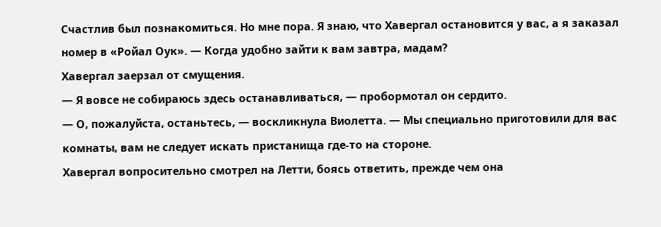Счастлив был познакомиться. Но мне пора. Я знаю, что Хавергал остановится у вас, а я заказал номер в «Ройал Оук». — Когда удобно зайти к вам завтра, мадам?
Хавергал заерзал от смущения.
— Я вовсе не собираюсь здесь останавливаться, — пробормотал он сердито.
— О, пожалуйста, останьтесь, — воскликнула Виолетта. — Мы специально приготовили для вас комнаты, вам не следует искать пристанища где-то на стороне.
Хавергал вопросительно смотрел на Летти, боясь ответить, прежде чем она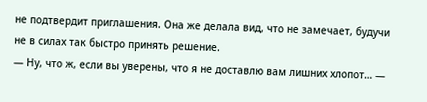не подтвердит приглашения. Она же делала вид, что не замечает, будучи не в силах так быстро принять решение.
— Ну, что ж, если вы уверены, что я не доставлю вам лишних хлопот… —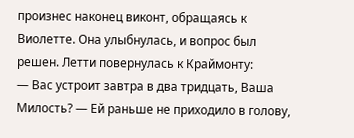произнес наконец виконт, обращаясь к Виолетте. Она улыбнулась, и вопрос был решен. Летти повернулась к Краймонту:
— Вас устроит завтра в два тридцать, Ваша Милость? — Ей раньше не приходило в голову,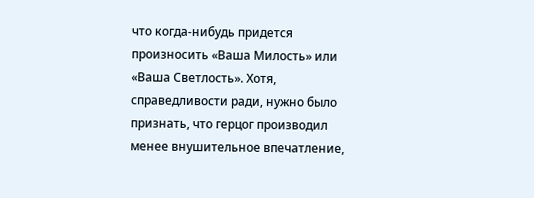что когда-нибудь придется произносить «Ваша Милость» или «Ваша Светлость». Хотя, справедливости ради, нужно было признать, что герцог производил менее внушительное впечатление,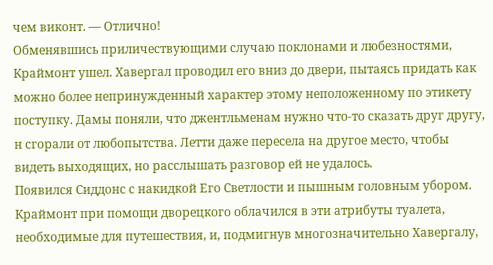чем виконт. — Отлично!
Обменявшись приличествующими случаю поклонами и любезностями, Краймонт ушел. Хавергал проводил его вниз до двери, пытаясь придать как можно более непринужденный характер этому неположенному по этикету поступку. Дамы поняли, что джентльменам нужно что-то сказать друг другу, н сгорали от любопытства. Летти даже пересела на другое место, чтобы видеть выходящих, но расслышать разговор ей не удалось.
Появился Сиддонс с накидкой Его Светлости и пышным головным убором. Краймонт при помощи дворецкого облачился в эти атрибуты туалета, необходимые для путешествия, и, подмигнув многозначительно Хавергалу,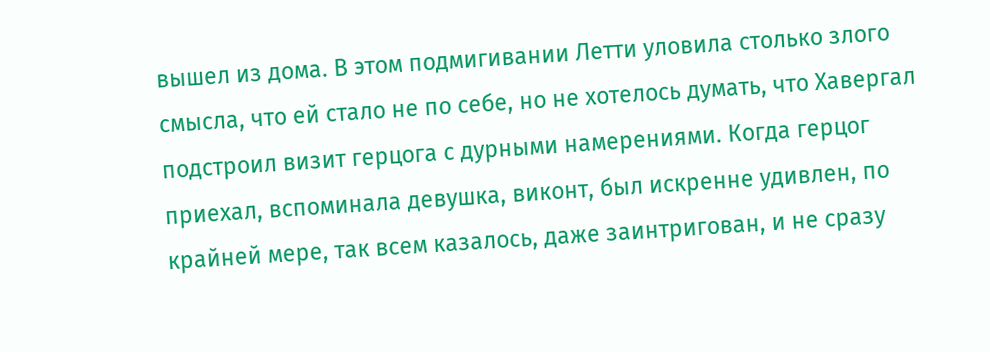вышел из дома. В этом подмигивании Летти уловила столько злого смысла, что ей стало не по себе, но не хотелось думать, что Хавергал подстроил визит герцога с дурными намерениями. Когда герцог приехал, вспоминала девушка, виконт, был искренне удивлен, по крайней мере, так всем казалось, даже заинтригован, и не сразу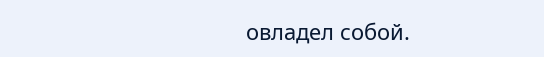овладел собой.